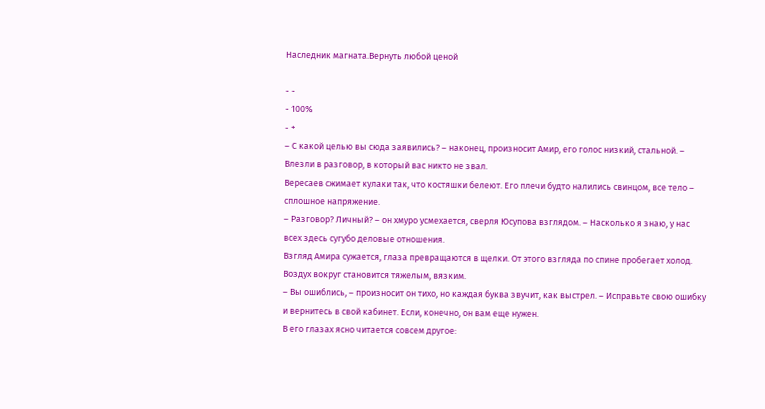Наследник магната.Вернуть любой ценой

- -
- 100%
- +
– С какой целью вы сюда заявились? – наконец, произносит Амир, его голос низкий, стальной. – Влезли в разговор, в который вас никто не звал.
Вересаев сжимает кулаки так, что костяшки белеют. Его плечи будто налились свинцом, все тело – сплошное напряжение.
– Разговор? Личный? – он хмуро усмехается, сверля Юсупова взглядом. – Насколько я знаю, у нас всех здесь сугубо деловые отношения.
Взгляд Амира сужается, глаза превращаются в щелки. От этого взгляда по спине пробегает холод. Воздух вокруг становится тяжелым, вязким.
– Вы ошиблись, – произносит он тихо, но каждая буква звучит, как выстрел. – Исправьте свою ошибку и вернитесь в свой кабинет. Если, конечно, он вам еще нужен.
В его глазах ясно читается совсем другое: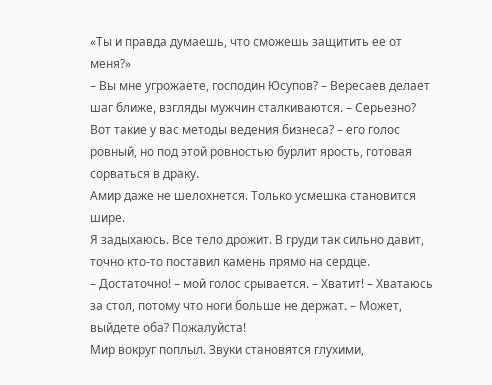«Ты и правда думаешь, что сможешь защитить ее от меня?»
– Вы мне угрожаете, господин Юсупов? – Вересаев делает шаг ближе, взгляды мужчин сталкиваются. – Серьезно? Вот такие у вас методы ведения бизнеса? – его голос ровный, но под этой ровностью бурлит ярость, готовая сорваться в драку.
Амир даже не шелохнется. Только усмешка становится шире.
Я задыхаюсь. Все тело дрожит. В груди так сильно давит, точно кто-то поставил камень прямо на сердце.
– Достаточно! – мой голос срывается. – Хватит! – Хватаюсь за стол, потому что ноги больше не держат. – Может, выйдете оба? Пожалуйста!
Мир вокруг поплыл. Звуки становятся глухими,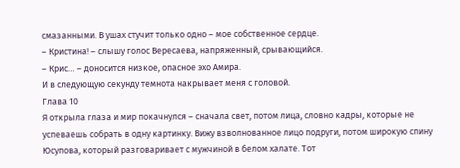смазанными. В ушах стучит только одно – мое собственное сердце.
– Кристина! – слышу голос Вересаева, напряженный, срывающийся.
– Крис… – доносится низкое, опасное эхо Амира.
И в следующую секунду темнота накрывает меня с головой.
Глава 10
Я открыла глаза и мир покачнулся – сначала свет, потом лица, словно кадры, которые не успеваешь собрать в одну картинку. Вижу взволнованное лицо подруги, потом широкую спину Юсупова, который разговаривает с мужчиной в белом халате. Тот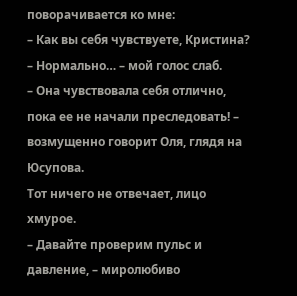поворачивается ко мне:
– Как вы себя чувствуете, Кристина?
– Нормально… – мой голос слаб.
– Она чувствовала себя отлично, пока ее не начали преследовать! – возмущенно говорит Оля, глядя на Юсупова.
Тот ничего не отвечает, лицо хмурое.
– Давайте проверим пульс и давление, – миролюбиво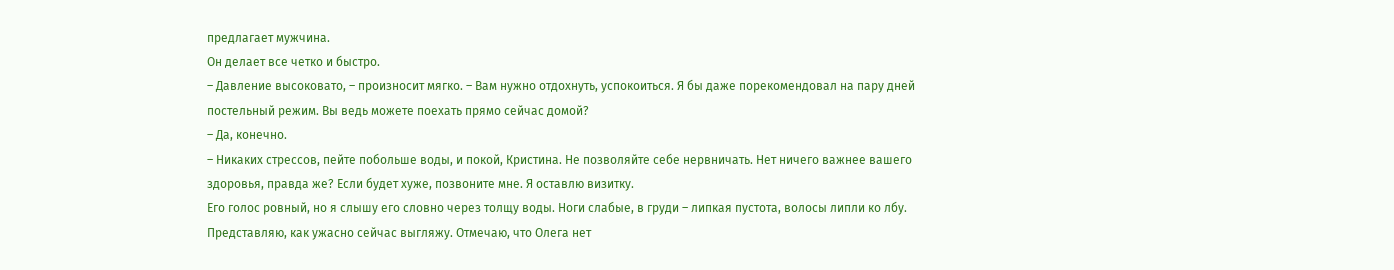предлагает мужчина.
Он делает все четко и быстро.
– Давление высоковато, – произносит мягко. – Вам нужно отдохнуть, успокоиться. Я бы даже порекомендовал на пару дней постельный режим. Вы ведь можете поехать прямо сейчас домой?
– Да, конечно.
– Никаких стрессов, пейте побольше воды, и покой, Кристина. Не позволяйте себе нервничать. Нет ничего важнее вашего здоровья, правда же? Если будет хуже, позвоните мне. Я оставлю визитку.
Его голос ровный, но я слышу его словно через толщу воды. Ноги слабые, в груди – липкая пустота, волосы липли ко лбу.
Представляю, как ужасно сейчас выгляжу. Отмечаю, что Олега нет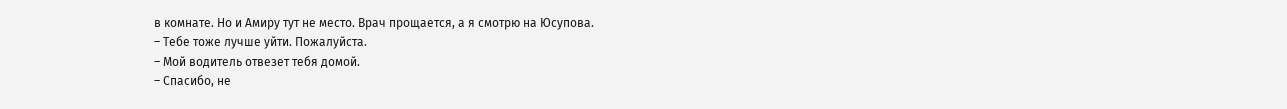в комнате. Но и Амиру тут не место. Врач прощается, а я смотрю на Юсупова.
– Тебе тоже лучше уйти. Пожалуйста.
– Мой водитель отвезет тебя домой.
– Спасибо, не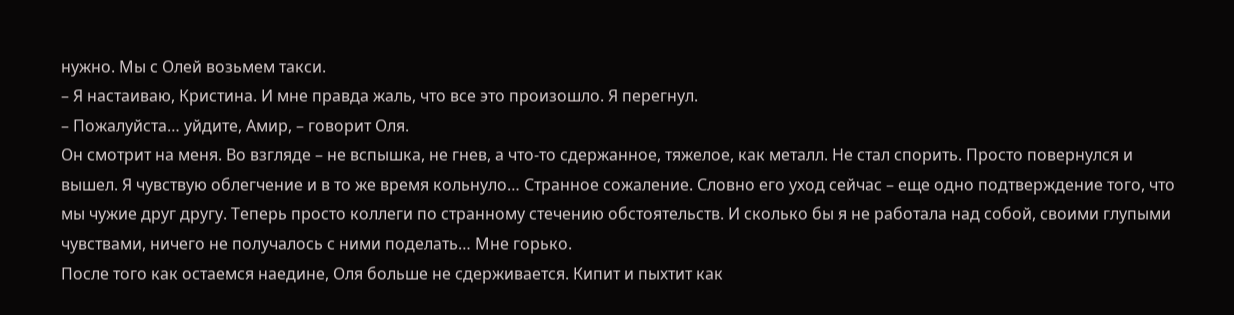нужно. Мы с Олей возьмем такси.
– Я настаиваю, Кристина. И мне правда жаль, что все это произошло. Я перегнул.
– Пожалуйста… уйдите, Амир, – говорит Оля.
Он смотрит на меня. Во взгляде – не вспышка, не гнев, а что-то сдержанное, тяжелое, как металл. Не стал спорить. Просто повернулся и вышел. Я чувствую облегчение и в то же время кольнуло… Странное сожаление. Словно его уход сейчас – еще одно подтверждение того, что мы чужие друг другу. Теперь просто коллеги по странному стечению обстоятельств. И сколько бы я не работала над собой, своими глупыми чувствами, ничего не получалось с ними поделать… Мне горько.
После того как остаемся наедине, Оля больше не сдерживается. Кипит и пыхтит как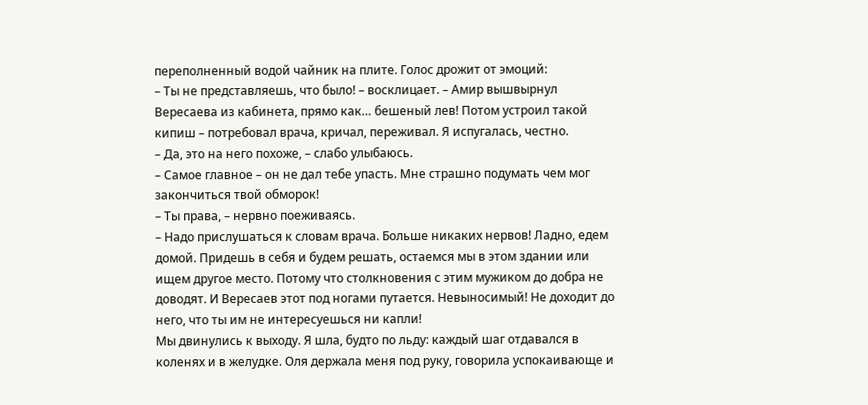переполненный водой чайник на плите. Голос дрожит от эмоций:
– Ты не представляешь, что было! – восклицает. – Амир вышвырнул Вересаева из кабинета, прямо как… бешеный лев! Потом устроил такой кипиш – потребовал врача, кричал, переживал. Я испугалась, честно.
– Да, это на него похоже, – слабо улыбаюсь.
– Самое главное – он не дал тебе упасть. Мне страшно подумать чем мог закончиться твой обморок!
– Ты права, – нервно поеживаясь.
– Надо прислушаться к словам врача. Больше никаких нервов! Ладно, едем домой. Придешь в себя и будем решать, остаемся мы в этом здании или ищем другое место. Потому что столкновения с этим мужиком до добра не доводят. И Вересаев этот под ногами путается. Невыносимый! Не доходит до него, что ты им не интересуешься ни капли!
Мы двинулись к выходу. Я шла, будто по льду: каждый шаг отдавался в коленях и в желудке. Оля держала меня под руку, говорила успокаивающе и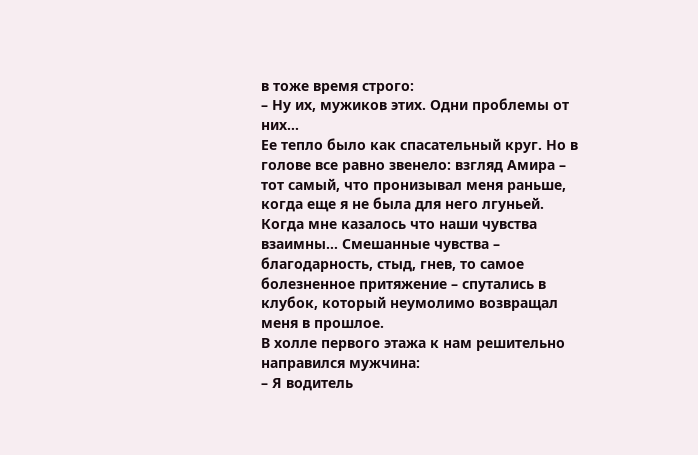в тоже время строго:
– Ну их, мужиков этих. Одни проблемы от них…
Ее тепло было как спасательный круг. Но в голове все равно звенело: взгляд Амира – тот самый, что пронизывал меня раньше, когда еще я не была для него лгуньей. Когда мне казалось что наши чувства взаимны… Смешанные чувства – благодарность, стыд, гнев, то самое болезненное притяжение – спутались в клубок, который неумолимо возвращал меня в прошлое.
В холле первого этажа к нам решительно направился мужчина:
– Я водитель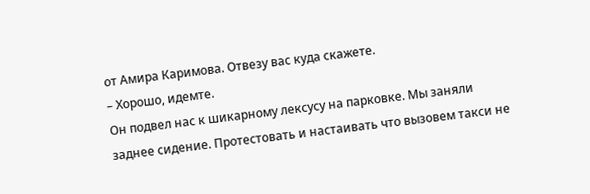от Амира Каримова. Отвезу вас куда скажете.
– Хорошо, идемте.
Он подвел нас к шикарному лексусу на парковке. Мы заняли заднее сидение. Протестовать и настаивать что вызовем такси не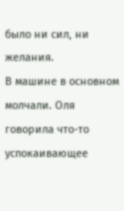было ни сил, ни желания.
В машине в основном молчали. Оля говорила что-то успокаивающее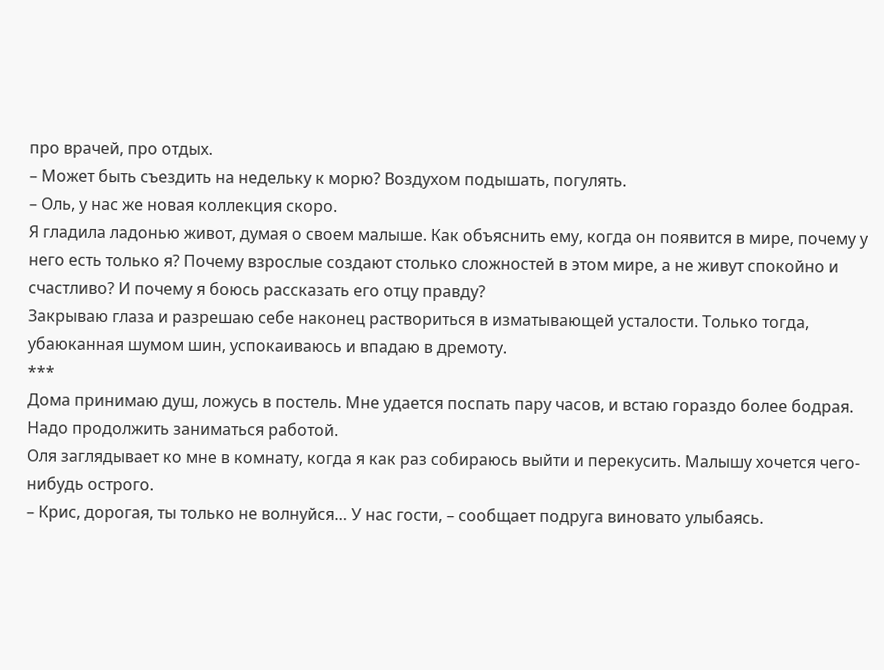про врачей, про отдых.
– Может быть съездить на недельку к морю? Воздухом подышать, погулять.
– Оль, у нас же новая коллекция скоро.
Я гладила ладонью живот, думая о своем малыше. Как объяснить ему, когда он появится в мире, почему у него есть только я? Почему взрослые создают столько сложностей в этом мире, а не живут спокойно и счастливо? И почему я боюсь рассказать его отцу правду?
Закрываю глаза и разрешаю себе наконец раствориться в изматывающей усталости. Только тогда, убаюканная шумом шин, успокаиваюсь и впадаю в дремоту.
***
Дома принимаю душ, ложусь в постель. Мне удается поспать пару часов, и встаю гораздо более бодрая. Надо продолжить заниматься работой.
Оля заглядывает ко мне в комнату, когда я как раз собираюсь выйти и перекусить. Малышу хочется чего-нибудь острого.
– Крис, дорогая, ты только не волнуйся… У нас гости, – сообщает подруга виновато улыбаясь.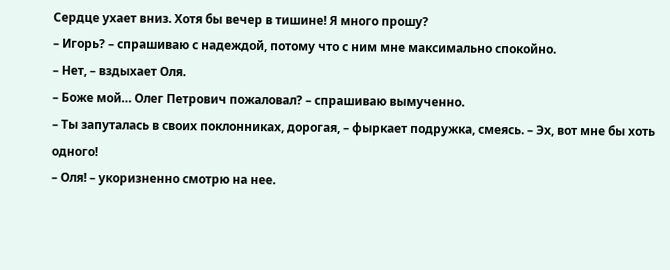Сердце ухает вниз. Хотя бы вечер в тишине! Я много прошу?
– Игорь? – спрашиваю с надеждой, потому что с ним мне максимально спокойно.
– Нет, – вздыхает Оля.
– Боже мой… Олег Петрович пожаловал? – спрашиваю вымученно.
– Ты запуталась в своих поклонниках, дорогая, – фыркает подружка, смеясь. – Эх, вот мне бы хоть одного!
– Оля! – укоризненно смотрю на нее.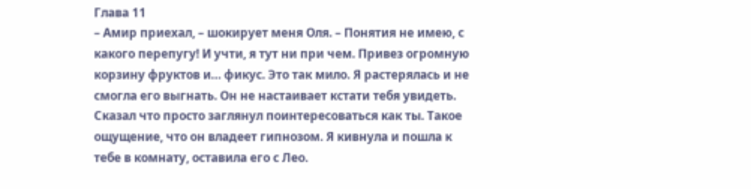Глава 11
– Амир приехал, – шокирует меня Оля. – Понятия не имею, с какого перепугу! И учти, я тут ни при чем. Привез огромную корзину фруктов и… фикус. Это так мило. Я растерялась и не смогла его выгнать. Он не настаивает кстати тебя увидеть. Сказал что просто заглянул поинтересоваться как ты. Такое ощущение, что он владеет гипнозом. Я кивнула и пошла к тебе в комнату, оставила его с Лео.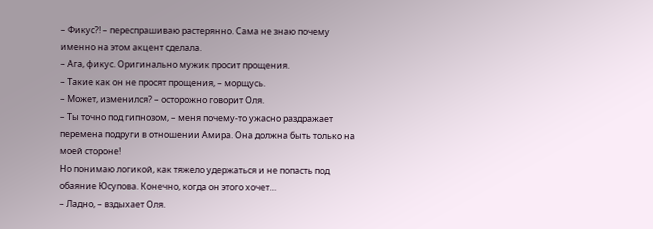– Фикус?! – переспрашиваю растерянно. Сама не знаю почему именно на этом акцент сделала.
– Ага, фикус. Оригинально мужик просит прощения.
– Такие как он не просят прощения, – морщусь.
– Может, изменился? – осторожно говорит Оля.
– Ты точно под гипнозом, – меня почему-то ужасно раздражает перемена подруги в отношении Амира. Она должна быть только на моей стороне!
Но понимаю логикой, как тяжело удержаться и не попасть под обаяние Юсупова. Конечно, когда он этого хочет…
– Ладно, – вздыхает Оля.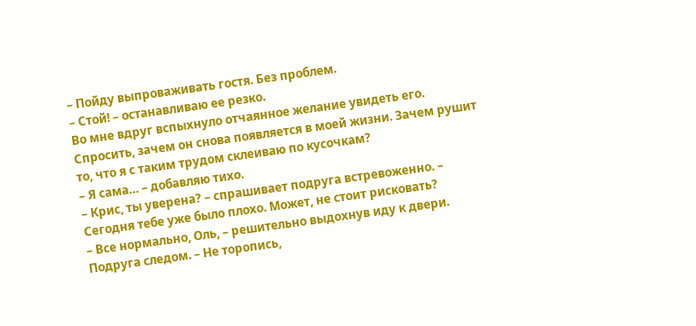– Пойду выпроваживать гостя. Без проблем.
– Стой! – останавливаю ее резко.
Во мне вдруг вспыхнуло отчаянное желание увидеть его. Спросить, зачем он снова появляется в моей жизни. Зачем рушит то, что я с таким трудом склеиваю по кусочкам?
– Я сама… – добавляю тихо.
– Крис, ты уверена? – спрашивает подруга встревоженно. – Сегодня тебе уже было плохо. Может, не стоит рисковать?
– Все нормально, Оль, – решительно выдохнув иду к двери. Подруга следом. – Не торопись,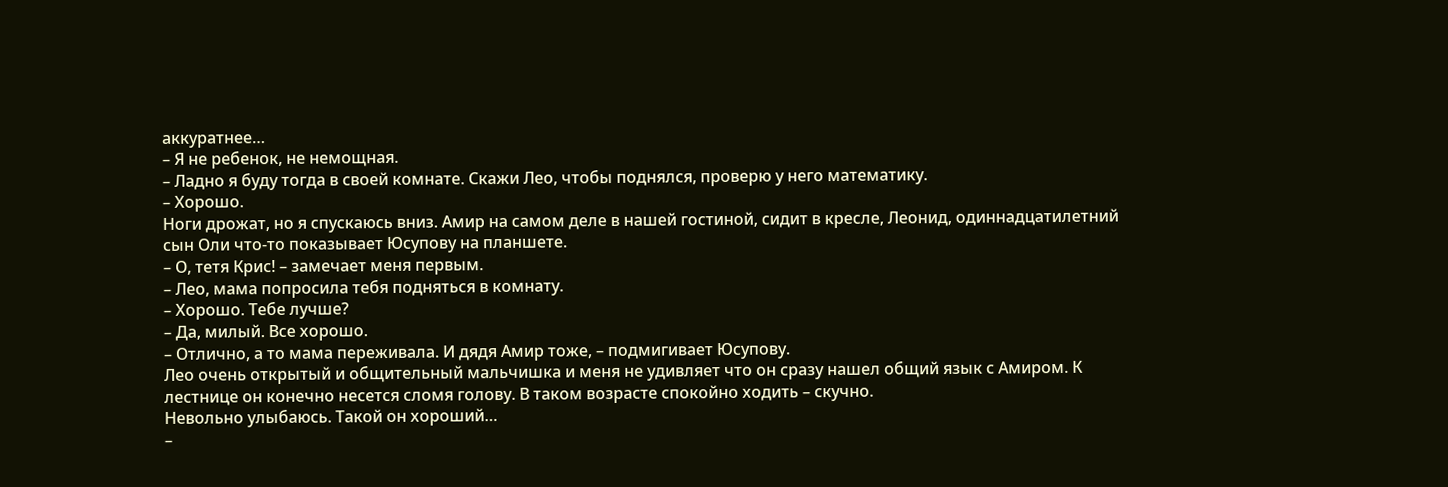аккуратнее…
– Я не ребенок, не немощная.
– Ладно я буду тогда в своей комнате. Скажи Лео, чтобы поднялся, проверю у него математику.
– Хорошо.
Ноги дрожат, но я спускаюсь вниз. Амир на самом деле в нашей гостиной, сидит в кресле, Леонид, одиннадцатилетний сын Оли что-то показывает Юсупову на планшете.
– О, тетя Крис! – замечает меня первым.
– Лео, мама попросила тебя подняться в комнату.
– Хорошо. Тебе лучше?
– Да, милый. Все хорошо.
– Отлично, а то мама переживала. И дядя Амир тоже, – подмигивает Юсупову.
Лео очень открытый и общительный мальчишка и меня не удивляет что он сразу нашел общий язык с Амиром. К лестнице он конечно несется сломя голову. В таком возрасте спокойно ходить – скучно.
Невольно улыбаюсь. Такой он хороший…
–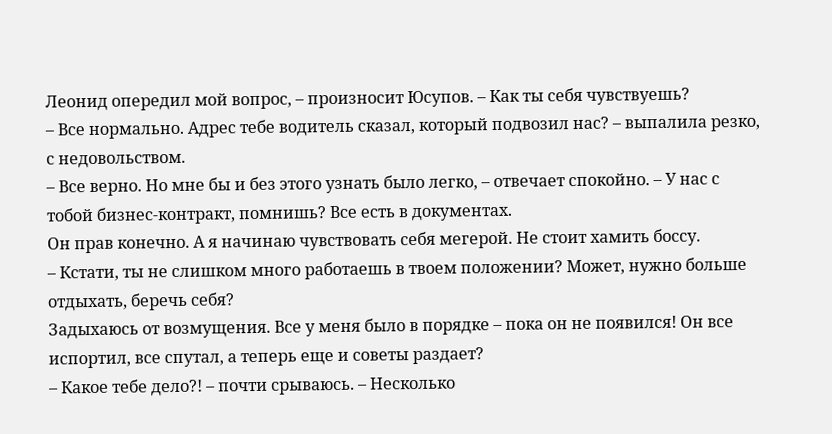Леонид опередил мой вопрос, – произносит Юсупов. – Как ты себя чувствуешь?
– Все нормально. Адрес тебе водитель сказал, который подвозил нас? – выпалила резко, с недовольством.
– Все верно. Но мне бы и без этого узнать было легко, – отвечает спокойно. – У нас с тобой бизнес-контракт, помнишь? Все есть в документах.
Он прав конечно. А я начинаю чувствовать себя мегерой. Не стоит хамить боссу.
– Кстати, ты не слишком много работаешь в твоем положении? Может, нужно больше отдыхать, беречь себя?
Задыхаюсь от возмущения. Все у меня было в порядке – пока он не появился! Он все испортил, все спутал, а теперь еще и советы раздает?
– Какое тебе дело?! – почти срываюсь. – Несколько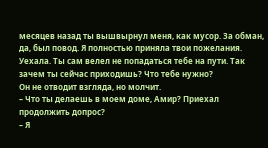месяцев назад ты вышвырнул меня, как мусор. За обман, да, был повод. Я полностью приняла твои пожелания. Уехала. Ты сам велел не попадаться тебе на пути. Так зачем ты сейчас приходишь? Что тебе нужно?
Он не отводит взгляда, но молчит.
– Что ты делаешь в моем доме, Амир? Приехал продолжить допрос?
– Я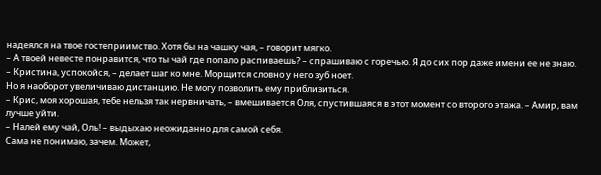надеялся на твое гостеприимство. Хотя бы на чашку чая, – говорит мягко.
– А твоей невесте понравится, что ты чай где попало распиваешь? – спрашиваю с горечью. Я до сих пор даже имени ее не знаю.
– Кристина, успокойся, – делает шаг ко мне. Морщится словно у него зуб ноет.
Но я наоборот увеличиваю дистанцию. Не могу позволить ему приблизиться.
– Крис, моя хорошая, тебе нельзя так нервничать, – вмешивается Оля, спустившаяся в этот момент со второго этажа. – Амир, вам лучше уйти.
– Налей ему чай, Оль! – выдыхаю неожиданно для самой себя.
Сама не понимаю, зачем. Может,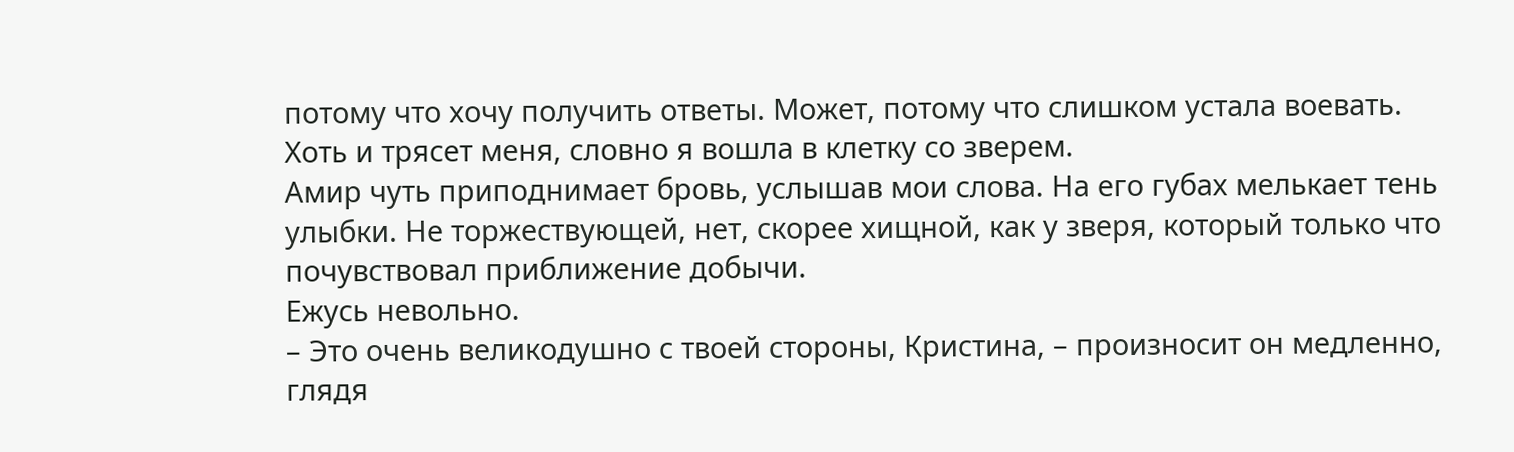потому что хочу получить ответы. Может, потому что слишком устала воевать. Хоть и трясет меня, словно я вошла в клетку со зверем.
Амир чуть приподнимает бровь, услышав мои слова. На его губах мелькает тень улыбки. Не торжествующей, нет, скорее хищной, как у зверя, который только что почувствовал приближение добычи.
Ежусь невольно.
– Это очень великодушно с твоей стороны, Кристина, – произносит он медленно, глядя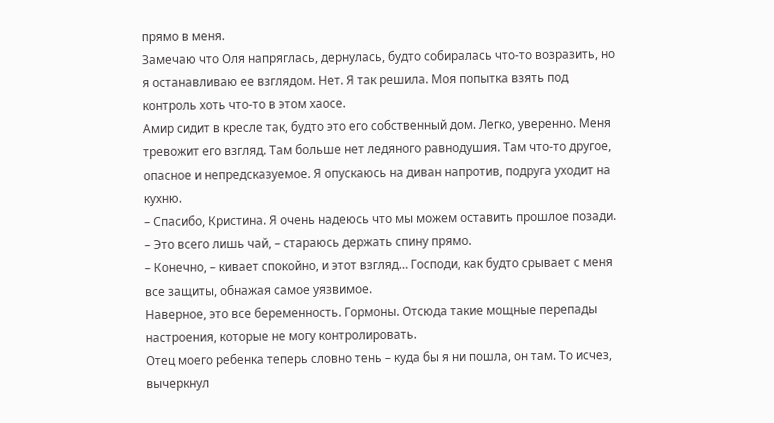прямо в меня.
Замечаю что Оля напряглась, дернулась, будто собиралась что-то возразить, но я останавливаю ее взглядом. Нет. Я так решила. Моя попытка взять под контроль хоть что-то в этом хаосе.
Амир сидит в кресле так, будто это его собственный дом. Легко, уверенно. Меня тревожит его взгляд. Там больше нет ледяного равнодушия. Там что-то другое, опасное и непредсказуемое. Я опускаюсь на диван напротив, подруга уходит на кухню.
– Спасибо, Кристина. Я очень надеюсь что мы можем оставить прошлое позади.
– Это всего лишь чай, – стараюсь держать спину прямо.
– Конечно, – кивает спокойно, и этот взгляд… Господи, как будто срывает с меня все защиты, обнажая самое уязвимое.
Наверное, это все беременность. Гормоны. Отсюда такие мощные перепады настроения, которые не могу контролировать.
Отец моего ребенка теперь словно тень – куда бы я ни пошла, он там. То исчез, вычеркнул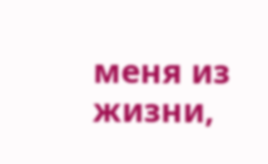меня из жизни,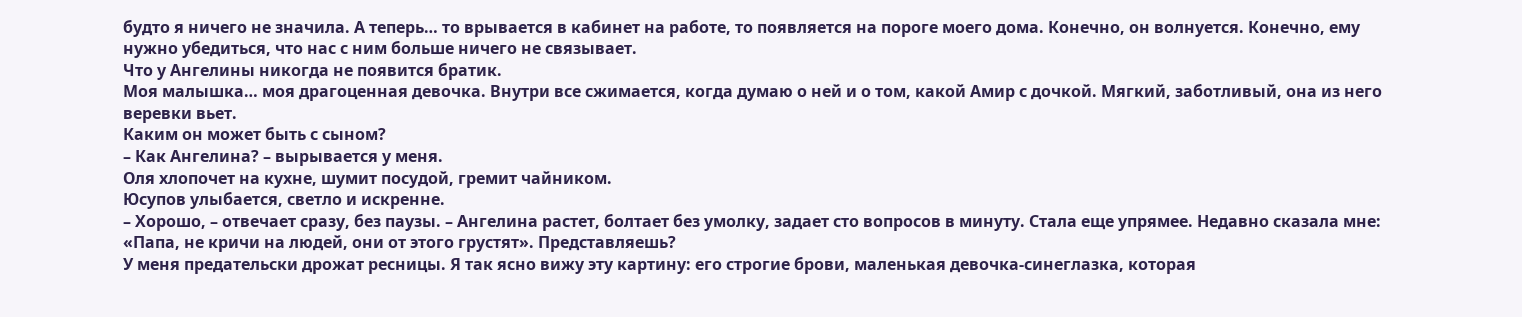будто я ничего не значила. А теперь… то врывается в кабинет на работе, то появляется на пороге моего дома. Конечно, он волнуется. Конечно, ему нужно убедиться, что нас с ним больше ничего не связывает.
Что у Ангелины никогда не появится братик.
Моя малышка… моя драгоценная девочка. Внутри все сжимается, когда думаю о ней и о том, какой Амир с дочкой. Мягкий, заботливый, она из него веревки вьет.
Каким он может быть с сыном?
– Как Ангелина? – вырывается у меня.
Оля хлопочет на кухне, шумит посудой, гремит чайником.
Юсупов улыбается, светло и искренне.
– Хорошо, – отвечает сразу, без паузы. – Ангелина растет, болтает без умолку, задает сто вопросов в минуту. Стала еще упрямее. Недавно сказала мне: «Папа, не кричи на людей, они от этого грустят». Представляешь?
У меня предательски дрожат ресницы. Я так ясно вижу эту картину: его строгие брови, маленькая девочка-синеглазка, которая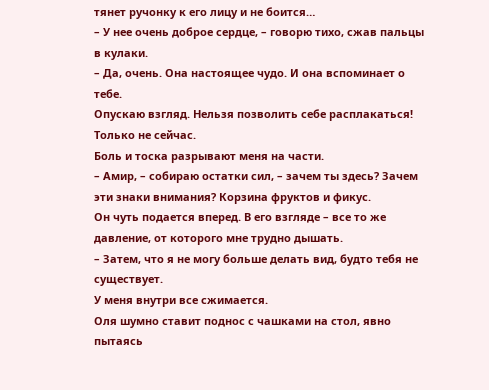тянет ручонку к его лицу и не боится…
– У нее очень доброе сердце, – говорю тихо, сжав пальцы в кулаки.
– Да, очень. Она настоящее чудо. И она вспоминает о тебе.
Опускаю взгляд. Нельзя позволить себе расплакаться! Только не сейчас.
Боль и тоска разрывают меня на части.
– Амир, – собираю остатки сил, – зачем ты здесь? Зачем эти знаки внимания? Корзина фруктов и фикус.
Он чуть подается вперед. В его взгляде – все то же давление, от которого мне трудно дышать.
– Затем, что я не могу больше делать вид, будто тебя не существует.
У меня внутри все сжимается.
Оля шумно ставит поднос с чашками на стол, явно пытаясь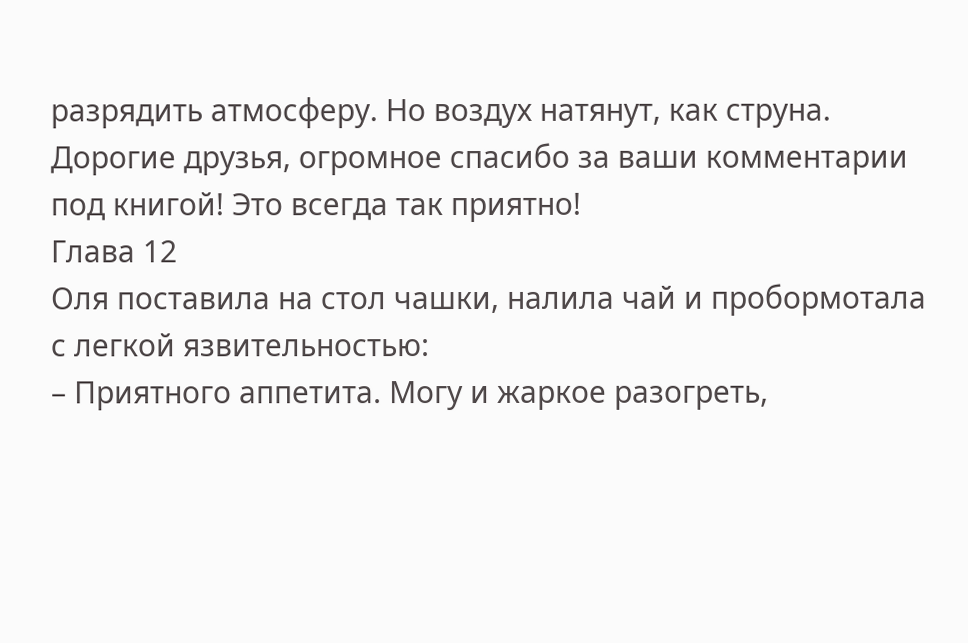разрядить атмосферу. Но воздух натянут, как струна.
Дорогие друзья, огромное спасибо за ваши комментарии под книгой! Это всегда так приятно!
Глава 12
Оля поставила на стол чашки, налила чай и пробормотала с легкой язвительностью:
– Приятного аппетита. Могу и жаркое разогреть,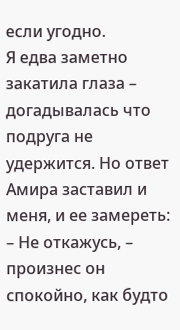если угодно.
Я едва заметно закатила глаза – догадывалась что подруга не удержится. Но ответ Амира заставил и меня, и ее замереть:
– Не откажусь, – произнес он спокойно, как будто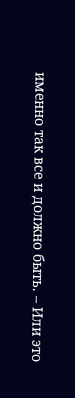именно так все и должно быть. – Или это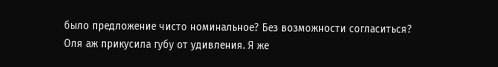было предложение чисто номинальное? Без возможности согласиться?
Оля аж прикусила губу от удивления. Я же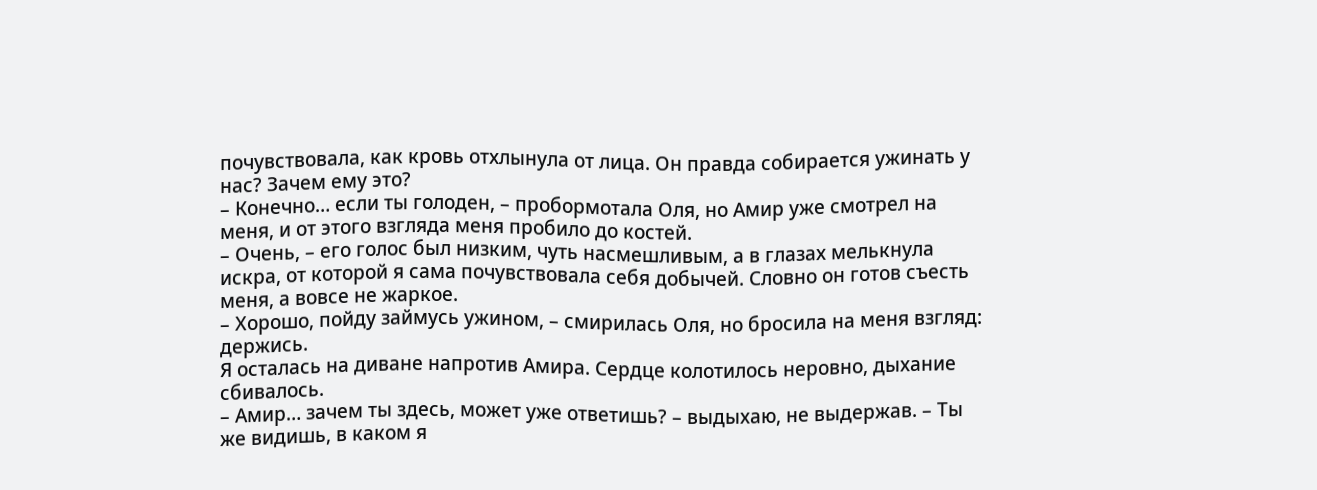почувствовала, как кровь отхлынула от лица. Он правда собирается ужинать у нас? Зачем ему это?
– Конечно… если ты голоден, – пробормотала Оля, но Амир уже смотрел на меня, и от этого взгляда меня пробило до костей.
– Очень, – его голос был низким, чуть насмешливым, а в глазах мелькнула искра, от которой я сама почувствовала себя добычей. Словно он готов съесть меня, а вовсе не жаркое.
– Хорошо, пойду займусь ужином, – смирилась Оля, но бросила на меня взгляд: держись.
Я осталась на диване напротив Амира. Сердце колотилось неровно, дыхание сбивалось.
– Амир… зачем ты здесь, может уже ответишь? – выдыхаю, не выдержав. – Ты же видишь, в каком я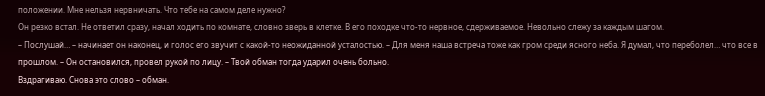положении. Мне нельзя нервничать. Что тебе на самом деле нужно?
Он резко встал. Не ответил сразу, начал ходить по комнате, словно зверь в клетке. В его походке что-то нервное, сдерживаемое. Невольно слежу за каждым шагом.
– Послушай… – начинает он наконец, и голос его звучит с какой-то неожиданной усталостью. – Для меня наша встреча тоже как гром среди ясного неба. Я думал, что переболел… что все в прошлом. – Он остановился, провел рукой по лицу. – Твой обман тогда ударил очень больно.
Вздрагиваю. Снова это слово – обман.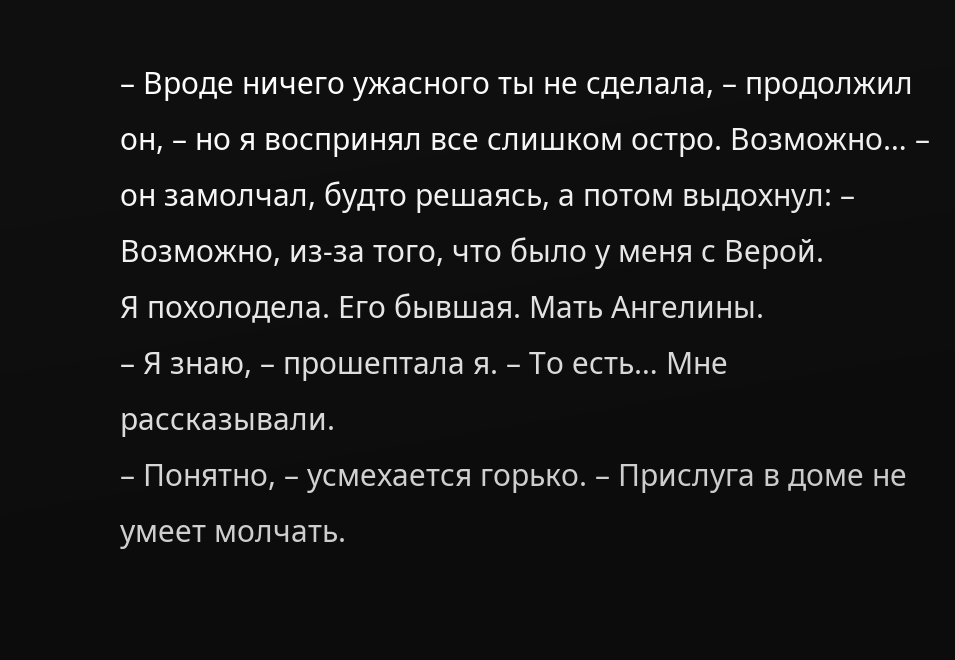– Вроде ничего ужасного ты не сделала, – продолжил он, – но я воспринял все слишком остро. Возможно… – он замолчал, будто решаясь, а потом выдохнул: – Возможно, из-за того, что было у меня с Верой.
Я похолодела. Его бывшая. Мать Ангелины.
– Я знаю, – прошептала я. – То есть… Мне рассказывали.
– Понятно, – усмехается горько. – Прислуга в доме не умеет молчать.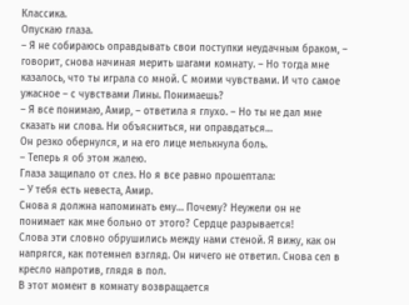Классика.
Опускаю глаза.
– Я не собираюсь оправдывать свои поступки неудачным браком, – говорит, снова начиная мерить шагами комнату. – Но тогда мне казалось, что ты играла со мной. С моими чувствами. И что самое ужасное – с чувствами Лины. Понимаешь?
– Я все понимаю, Амир, – ответила я глухо. – Но ты не дал мне сказать ни слова. Ни объясниться, ни оправдаться…
Он резко обернулся, и на его лице мелькнула боль.
– Теперь я об этом жалею.
Глаза защипало от слез. Но я все равно прошептала:
– У тебя есть невеста, Амир.
Снова я должна напоминать ему… Почему? Неужели он не понимает как мне больно от этого? Сердце разрывается!
Слова эти словно обрушились между нами стеной. Я вижу, как он напрягся, как потемнел взгляд. Он ничего не ответил. Снова сел в кресло напротив, глядя в пол.
В этот момент в комнату возвращается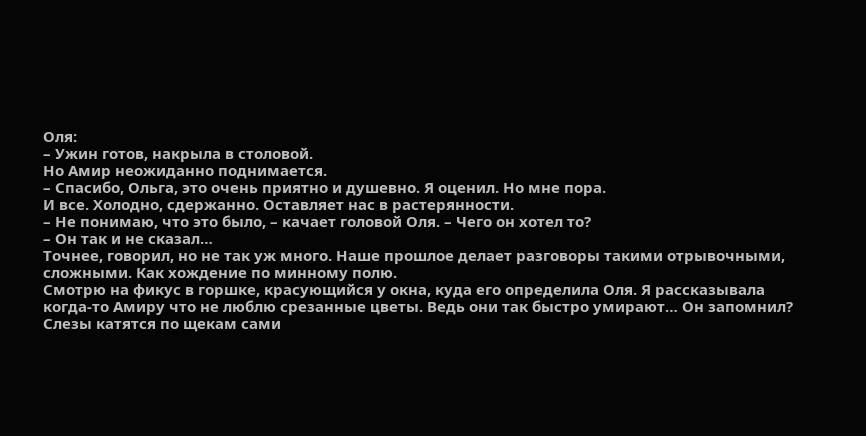Оля:
– Ужин готов, накрыла в столовой.
Но Амир неожиданно поднимается.
– Спасибо, Ольга, это очень приятно и душевно. Я оценил. Но мне пора.
И все. Холодно, сдержанно. Оставляет нас в растерянности.
– Не понимаю, что это было, – качает головой Оля. – Чего он хотел то?
– Он так и не сказал…
Точнее, говорил, но не так уж много. Наше прошлое делает разговоры такими отрывочными, сложными. Как хождение по минному полю.
Смотрю на фикус в горшке, красующийся у окна, куда его определила Оля. Я рассказывала когда-то Амиру что не люблю срезанные цветы. Ведь они так быстро умирают… Он запомнил?
Слезы катятся по щекам сами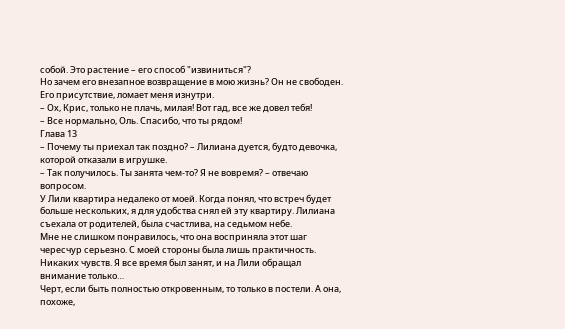собой. Это растение – его способ "извиниться"?
Но зачем его внезапное возвращение в мою жизнь? Он не свободен. Его присутствие, ломает меня изнутри.
– Ох, Крис, только не плачь, милая! Вот гад, все же довел тебя!
– Все нормально, Оль. Спасибо, что ты рядом!
Глава 13
– Почему ты приехал так поздно? – Лилиана дуется, будто девочка, которой отказали в игрушке.
– Так получилось. Ты занята чем-то? Я не вовремя? – отвечаю вопросом.
У Лили квартира недалеко от моей. Когда понял, что встреч будет больше нескольких, я для удобства снял ей эту квартиру. Лилиана съехала от родителей, была счастлива, на седьмом небе.
Мне не слишком понравилось, что она восприняла этот шаг чересчур серьезно. С моей стороны была лишь практичность. Никаких чувств. Я все время был занят, и на Лили обращал внимание только…
Черт, если быть полностью откровенным, то только в постели. А она, похоже,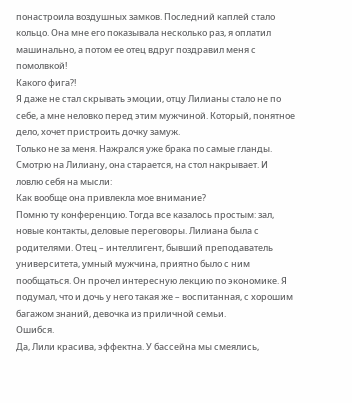понастроила воздушных замков. Последний каплей стало кольцо. Она мне его показывала несколько раз, я оплатил машинально, а потом ее отец вдруг поздравил меня с помолвкой!
Какого фига?!
Я даже не стал скрывать эмоции, отцу Лилианы стало не по себе, а мне неловко перед этим мужчиной. Который, понятное дело, хочет пристроить дочку замуж.
Только не за меня. Нажрался уже брака по самые гланды.
Смотрю на Лилиану, она старается, на стол накрывает. И ловлю себя на мысли:
Как вообще она привлекла мое внимание?
Помню ту конференцию. Тогда все казалось простым: зал, новые контакты, деловые переговоры. Лилиана была с родителями. Отец – интеллигент, бывший преподаватель университета, умный мужчина, приятно было с ним пообщаться. Он прочел интересную лекцию по экономике. Я подумал, что и дочь у него такая же – воспитанная, с хорошим багажом знаний, девочка из приличной семьи.
Ошибся.
Да, Лили красива, эффектна. У бассейна мы смеялись,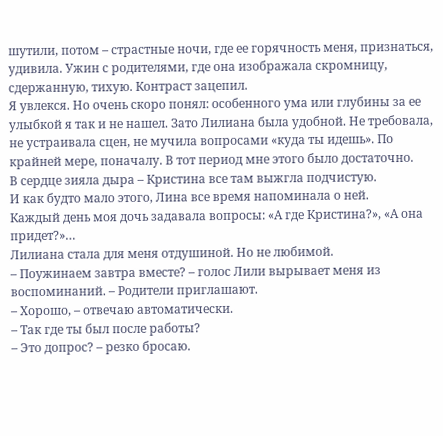шутили, потом – страстные ночи, где ее горячность меня, признаться, удивила. Ужин с родителями, где она изображала скромницу, сдержанную, тихую. Контраст зацепил.
Я увлекся. Но очень скоро понял: особенного ума или глубины за ее улыбкой я так и не нашел. Зато Лилиана была удобной. Не требовала, не устраивала сцен, не мучила вопросами «куда ты идешь». По крайней мере, поначалу. В тот период мне этого было достаточно.
В сердце зияла дыра – Кристина все там выжгла подчистую.
И как будто мало этого, Лина все время напоминала о ней.
Каждый день моя дочь задавала вопросы: «А где Кристина?», «А она придет?»…
Лилиана стала для меня отдушиной. Но не любимой.
– Поужинаем завтра вместе? – голос Лили вырывает меня из воспоминаний. – Родители приглашают.
– Хорошо, – отвечаю автоматически.
– Так где ты был после работы?
– Это допрос? – резко бросаю.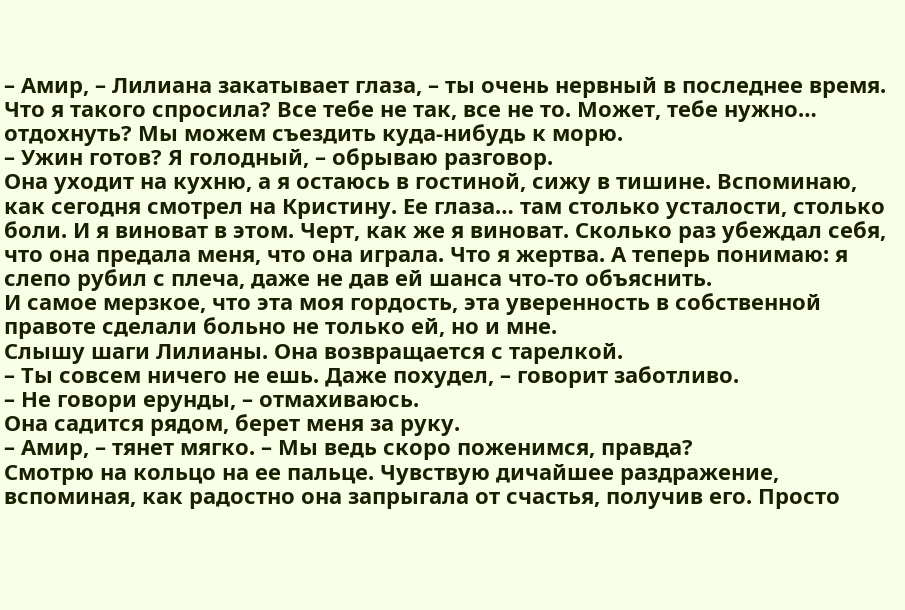– Амир, – Лилиана закатывает глаза, – ты очень нервный в последнее время. Что я такого спросила? Все тебе не так, все не то. Может, тебе нужно… отдохнуть? Мы можем съездить куда-нибудь к морю.
– Ужин готов? Я голодный, – обрываю разговор.
Она уходит на кухню, а я остаюсь в гостиной, сижу в тишине. Вспоминаю, как сегодня смотрел на Кристину. Ее глаза… там столько усталости, столько боли. И я виноват в этом. Черт, как же я виноват. Сколько раз убеждал себя, что она предала меня, что она играла. Что я жертва. А теперь понимаю: я слепо рубил с плеча, даже не дав ей шанса что-то объяснить.
И самое мерзкое, что эта моя гордость, эта уверенность в собственной правоте сделали больно не только ей, но и мне.
Слышу шаги Лилианы. Она возвращается с тарелкой.
– Ты совсем ничего не ешь. Даже похудел, – говорит заботливо.
– Не говори ерунды, – отмахиваюсь.
Она садится рядом, берет меня за руку.
– Амир, – тянет мягко. – Мы ведь скоро поженимся, правда?
Смотрю на кольцо на ее пальце. Чувствую дичайшее раздражение, вспоминая, как радостно она запрыгала от счастья, получив его. Просто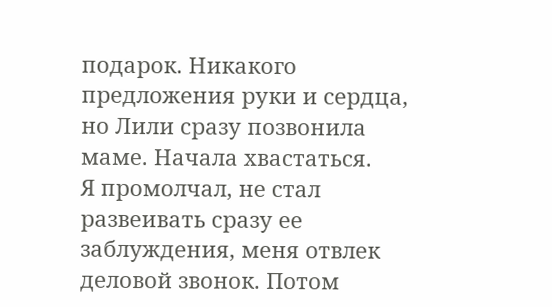подарок. Никакого предложения руки и сердца, но Лили сразу позвонила маме. Начала хвастаться.
Я промолчал, не стал развеивать сразу ее заблуждения, меня отвлек деловой звонок. Потом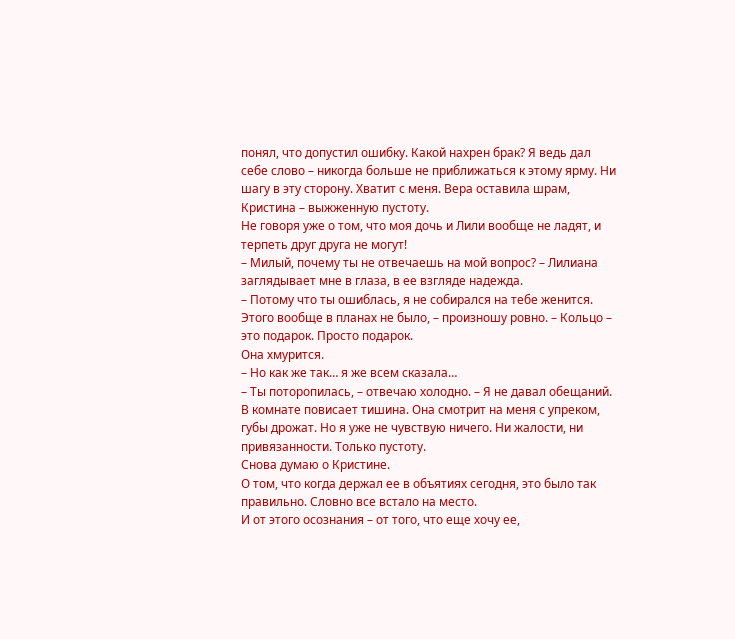понял, что допустил ошибку. Какой нахрен брак? Я ведь дал себе слово – никогда больше не приближаться к этому ярму. Ни шагу в эту сторону. Хватит с меня. Вера оставила шрам, Кристина – выжженную пустоту.
Не говоря уже о том, что моя дочь и Лили вообще не ладят, и терпеть друг друга не могут!
– Милый, почему ты не отвечаешь на мой вопрос? – Лилиана заглядывает мне в глаза, в ее взгляде надежда.
– Потому что ты ошиблась, я не собирался на тебе женится. Этого вообще в планах не было, – произношу ровно. – Кольцо – это подарок. Просто подарок.
Она хмурится.
– Но как же так… я же всем сказала…
– Ты поторопилась, – отвечаю холодно. – Я не давал обещаний.
В комнате повисает тишина. Она смотрит на меня с упреком, губы дрожат. Но я уже не чувствую ничего. Ни жалости, ни привязанности. Только пустоту.
Снова думаю о Кристине.
О том, что когда держал ее в объятиях сегодня, это было так правильно. Словно все встало на место.
И от этого осознания – от того, что еще хочу ее,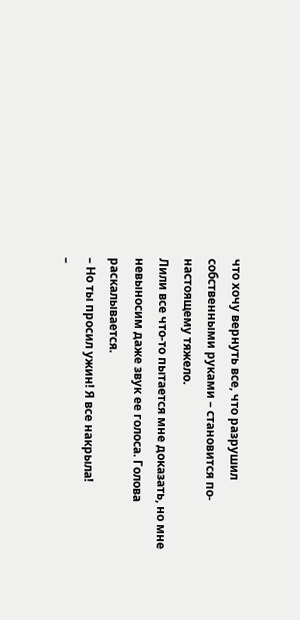что хочу вернуть все, что разрушил собственными руками – становится по-настоящему тяжело.
Лили все что-то пытается мне доказать, но мне невыносим даже звук ее голоса. Голова раскалывается.
– Но ты просил ужин! Я все накрыла!
–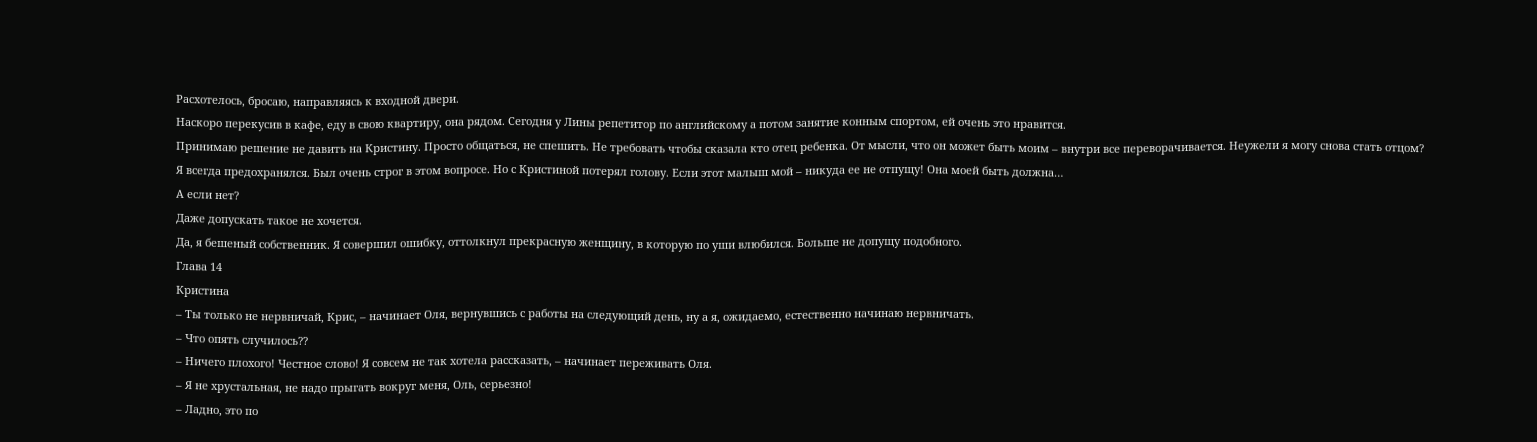Расхотелось, бросаю, направляясь к входной двери.
Наскоро перекусив в кафе, еду в свою квартиру, она рядом. Сегодня у Лины репетитор по английскому а потом занятие конным спортом, ей очень это нравится.
Принимаю решение не давить на Кристину. Просто общаться, не спешить. Не требовать чтобы сказала кто отец ребенка. От мысли, что он может быть моим – внутри все переворачивается. Неужели я могу снова стать отцом?
Я всегда предохранялся. Был очень строг в этом вопросе. Но с Кристиной потерял голову. Если этот малыш мой – никуда ее не отпущу! Она моей быть должна…
А если нет?
Даже допускать такое не хочется.
Да, я бешеный собственник. Я совершил ошибку, оттолкнул прекрасную женщину, в которую по уши влюбился. Больше не допущу подобного.
Глава 14
Кристина
– Ты только не нервничай, Крис, – начинает Оля, вернувшись с работы на следующий день, ну а я, ожидаемо, естественно начинаю нервничать.
– Что опять случилось??
– Ничего плохого! Честное слово! Я совсем не так хотела рассказать, – начинает переживать Оля.
– Я не хрустальная, не надо прыгать вокруг меня, Оль, серьезно!
– Ладно, это по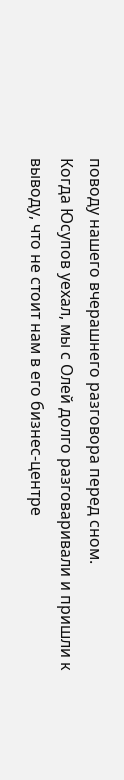поводу нашего вчерашнего разговора перед сном.
Когда Юсупов уехал, мы с Олей долго разговаривали и пришли к выводу, что не стоит нам в его бизнес-центре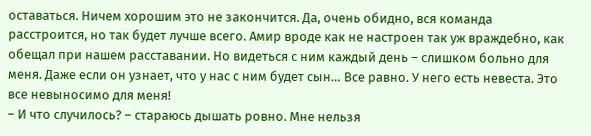оставаться. Ничем хорошим это не закончится. Да, очень обидно, вся команда расстроится, но так будет лучше всего. Амир вроде как не настроен так уж враждебно, как обещал при нашем расставании. Но видеться с ним каждый день – слишком больно для меня. Даже если он узнает, что у нас с ним будет сын… Все равно. У него есть невеста. Это все невыносимо для меня!
– И что случилось? – стараюсь дышать ровно. Мне нельзя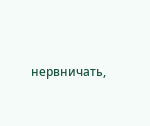нервничать,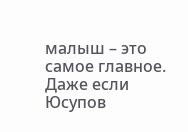малыш – это самое главное. Даже если Юсупов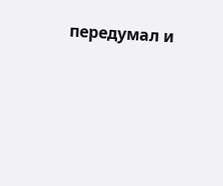передумал и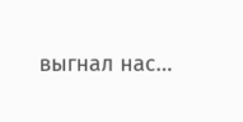выгнал нас…